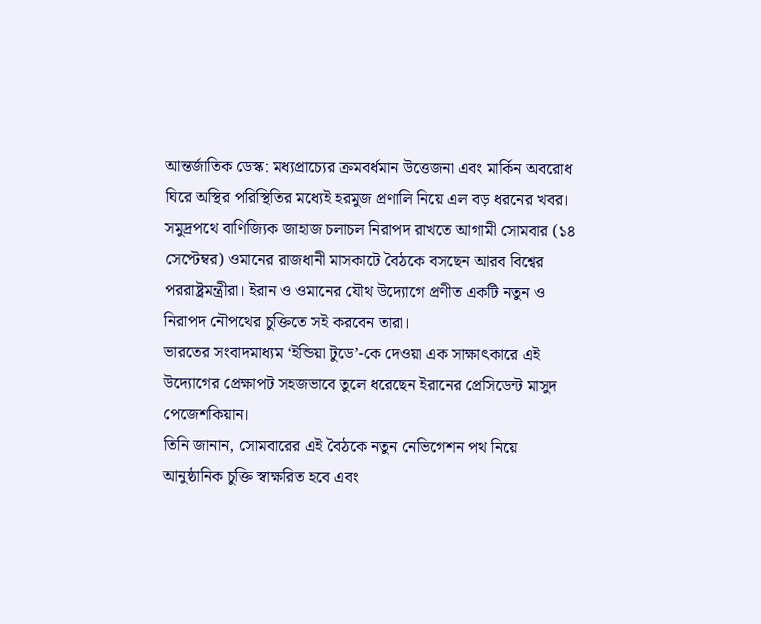আন্তর্জাতিক ডেস্ক: মধ্যপ্রাচ্যের ক্রমবর্ধমান উত্তেজনা এবং মার্কিন অবরোধ ঘিরে অস্থির পরিস্থিতির মধ্যেই হরমুজ প্রণালি নিয়ে এল বড় ধরনের খবর। সমুদ্রপথে বাণিজ্যিক জাহাজ চলাচল নিরাপদ রাখতে আগামী সোমবার (১৪ সেপ্টেম্বর) ওমানের রাজধানী মাসকাটে বৈঠকে বসছেন আরব বিশ্বের পররাষ্ট্রমন্ত্রীরা। ইরান ও ওমানের যৌথ উদ্যোগে প্রণীত একটি নতুন ও নিরাপদ নৌপথের চুক্তিতে সই করবেন তারা।
ভারতের সংবাদমাধ্যম ‘ইন্ডিয়া টুডে’-কে দেওয়া এক সাক্ষাৎকারে এই উদ্যোগের প্রেক্ষাপট সহজভাবে তুলে ধরেছেন ইরানের প্রেসিডেন্ট মাসুদ পেজেশকিয়ান।
তিনি জানান, সোমবারের এই বৈঠকে নতুন নেভিগেশন পথ নিয়ে আনুষ্ঠানিক চুক্তি স্বাক্ষরিত হবে এবং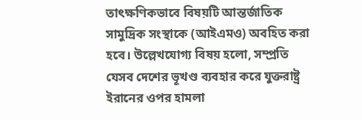তাৎক্ষণিকভাবে বিষয়টি আন্তর্জাতিক সামুদ্রিক সংস্থাকে (আইএমও) অবহিত করা হবে। উল্লেখযোগ্য বিষয় হলো, সম্প্রতি যেসব দেশের ভূখণ্ড ব্যবহার করে যুক্তরাষ্ট্র ইরানের ওপর হামলা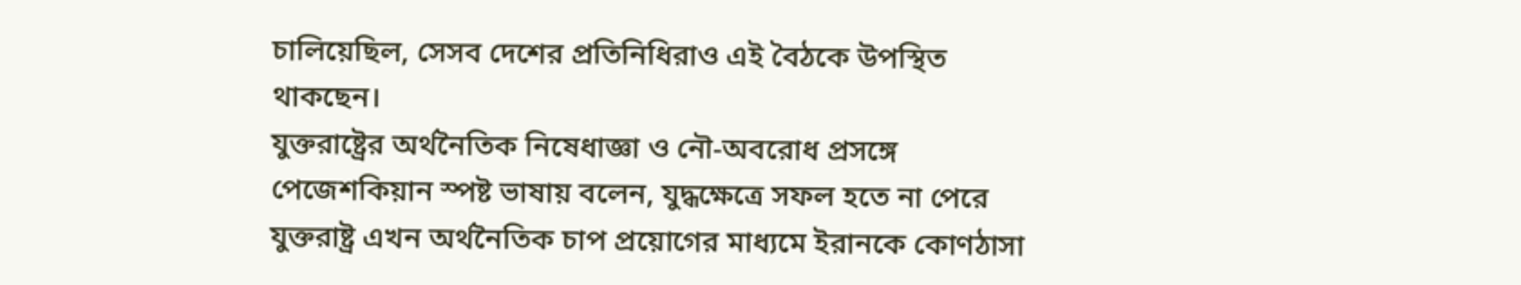চালিয়েছিল, সেসব দেশের প্রতিনিধিরাও এই বৈঠকে উপস্থিত থাকছেন।
যুক্তরাষ্ট্রের অর্থনৈতিক নিষেধাজ্ঞা ও নৌ-অবরোধ প্রসঙ্গে পেজেশকিয়ান স্পষ্ট ভাষায় বলেন, যুদ্ধক্ষেত্রে সফল হতে না পেরে যুক্তরাষ্ট্র এখন অর্থনৈতিক চাপ প্রয়োগের মাধ্যমে ইরানকে কোণঠাসা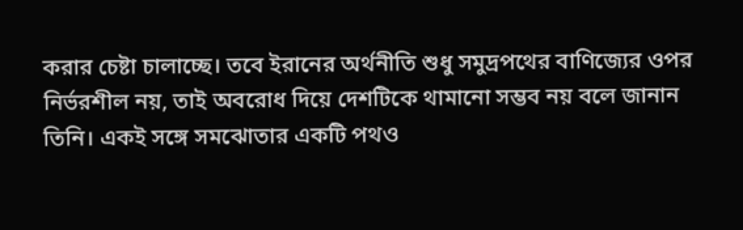করার চেষ্টা চালাচ্ছে। তবে ইরানের অর্থনীতি শুধু সমুদ্রপথের বাণিজ্যের ওপর নির্ভরশীল নয়, তাই অবরোধ দিয়ে দেশটিকে থামানো সম্ভব নয় বলে জানান তিনি। একই সঙ্গে সমঝোতার একটি পথও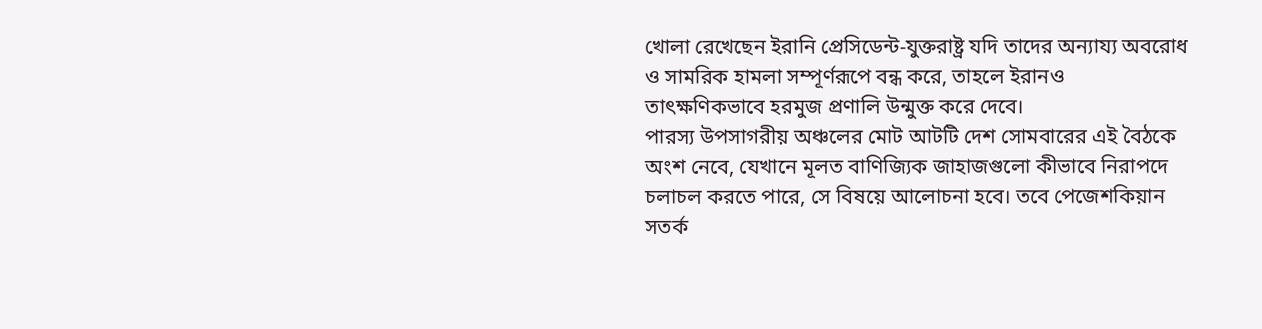খোলা রেখেছেন ইরানি প্রেসিডেন্ট-যুক্তরাষ্ট্র যদি তাদের অন্যায্য অবরোধ ও সামরিক হামলা সম্পূর্ণরূপে বন্ধ করে, তাহলে ইরানও তাৎক্ষণিকভাবে হরমুজ প্রণালি উন্মুক্ত করে দেবে।
পারস্য উপসাগরীয় অঞ্চলের মোট আটটি দেশ সোমবারের এই বৈঠকে অংশ নেবে, যেখানে মূলত বাণিজ্যিক জাহাজগুলো কীভাবে নিরাপদে চলাচল করতে পারে, সে বিষয়ে আলোচনা হবে। তবে পেজেশকিয়ান সতর্ক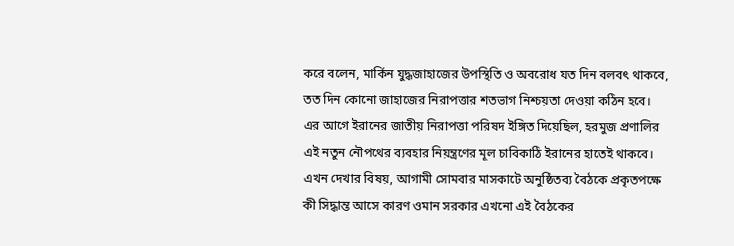করে বলেন, মার্কিন যুদ্ধজাহাজের উপস্থিতি ও অবরোধ যত দিন বলবৎ থাকবে, তত দিন কোনো জাহাজের নিরাপত্তার শতভাগ নিশ্চয়তা দেওয়া কঠিন হবে।
এর আগে ইরানের জাতীয় নিরাপত্তা পরিষদ ইঙ্গিত দিয়েছিল, হরমুজ প্রণালির এই নতুন নৌপথের ব্যবহার নিয়ন্ত্রণের মূল চাবিকাঠি ইরানের হাতেই থাকবে। এখন দেখার বিষয়, আগামী সোমবার মাসকাটে অনুষ্ঠিতব্য বৈঠকে প্রকৃতপক্ষে কী সিদ্ধান্ত আসে কারণ ওমান সরকার এখনো এই বৈঠকের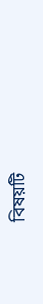বিষয়টি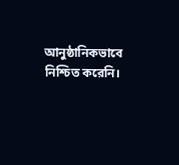আনুষ্ঠানিকভাবে নিশ্চিত করেনি।